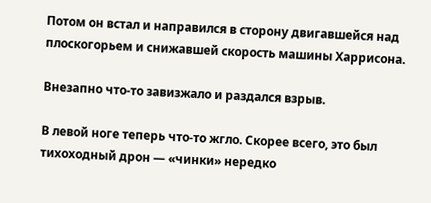Потом он встал и направился в сторону двигавшейся над плоскогорьем и снижавшей скорость машины Харрисона.

Внезапно что-то завизжало и раздался взрыв.

В левой ноге теперь что-то жгло. Скорее всего, это был тихоходный дрон — «чинки» нередко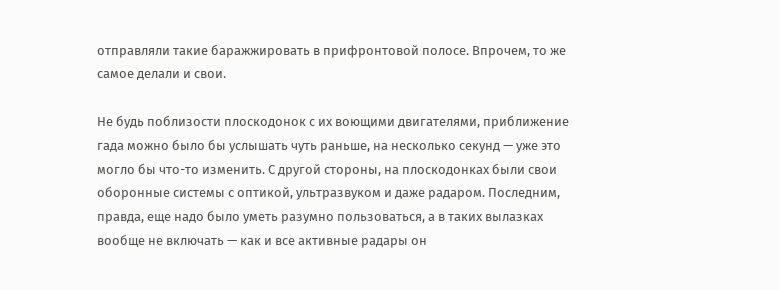отправляли такие баражжировать в прифронтовой полосе. Впрочем, то же самое делали и свои.

Не будь поблизости плоскодонок с их воющими двигателями, приближение гада можно было бы услышать чуть раньше, на несколько секунд — уже это могло бы что-то изменить. С другой стороны, на плоскодонках были свои оборонные системы с оптикой, ультразвуком и даже радаром. Последним, правда, еще надо было уметь разумно пользоваться, а в таких вылазках вообще не включать — как и все активные радары он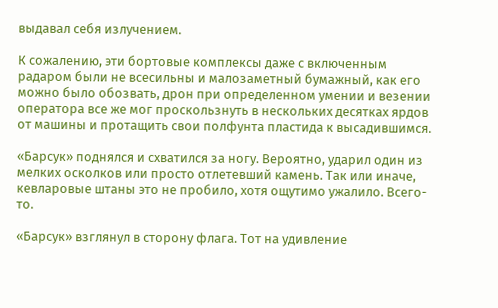выдавал себя излучением.

К сожалению, эти бортовые комплексы даже с включенным радаром были не всесильны и малозаметный бумажный, как его можно было обозвать, дрон при определенном умении и везении оператора все же мог проскользнуть в нескольких десятках ярдов от машины и протащить свои полфунта пластида к высадившимся.

«Барсук» поднялся и схватился за ногу. Вероятно, ударил один из мелких осколков или просто отлетевший камень. Так или иначе, кевларовые штаны это не пробило, хотя ощутимо ужалило. Всего-то.

«Барсук» взглянул в сторону флага. Тот на удивление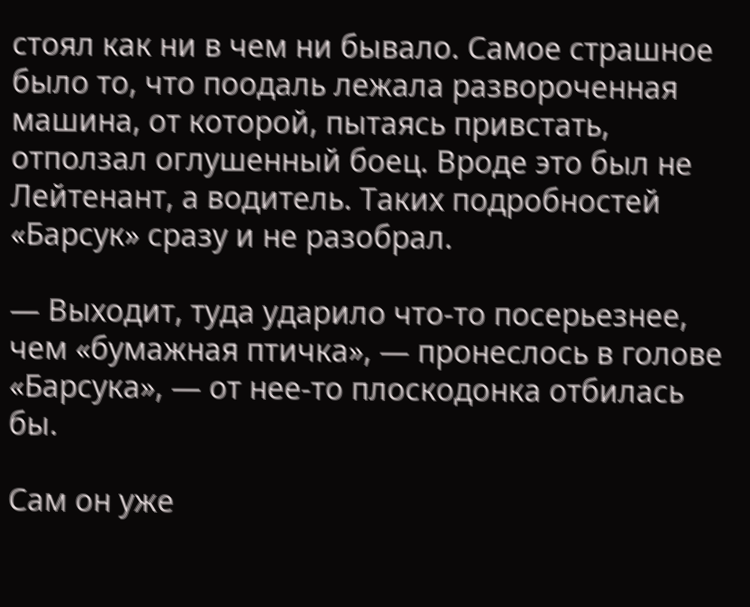стоял как ни в чем ни бывало. Самое страшное было то, что поодаль лежала развороченная машина, от которой, пытаясь привстать, отползал оглушенный боец. Вроде это был не Лейтенант, а водитель. Таких подробностей «Барсук» сразу и не разобрал.

— Выходит, туда ударило что-то посерьезнее, чем «бумажная птичка», — пронеслось в голове «Барсука», — от нее-то плоскодонка отбилась бы.

Сам он уже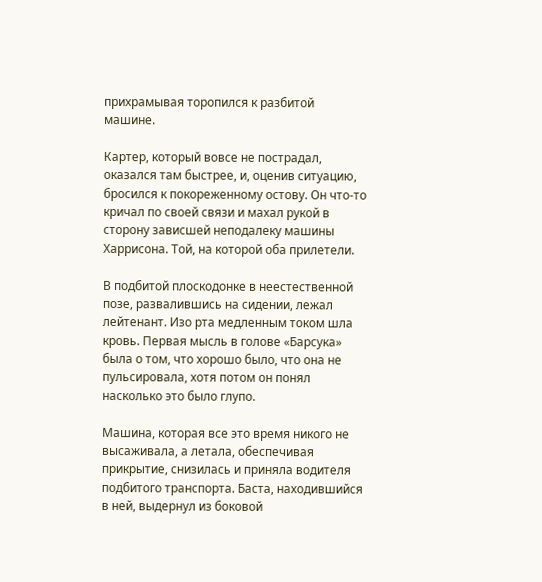прихрамывая торопился к разбитой машине.

Картер, который вовсе не пострадал, оказался там быстрее, и, оценив ситуацию, бросился к покореженному остову. Он что-то кричал по своей связи и махал рукой в сторону зависшей неподалеку машины Харрисона. Той, на которой оба прилетели.

В подбитой плоскодонке в неестественной позе, развалившись на сидении, лежал лейтенант. Изо рта медленным током шла кровь. Первая мысль в голове «Барсука» была о том, что хорошо было, что она не пульсировала, хотя потом он понял насколько это было глупо.

Машина, которая все это время никого не высаживала, а летала, обеспечивая прикрытие, снизилась и приняла водителя подбитого транспорта. Баста, находившийся в ней, выдернул из боковой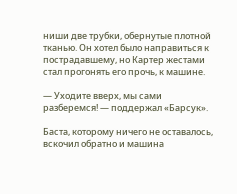ниши две трубки, обернутые плотной тканью. Он хотел было направиться к пострадавшему, но Картер жестами стал прогонять его прочь, к машине.

— Уходите вверх, мы сами разберемся! — поддержал «Барсук».

Баста, которому ничего не оставалось, вскочил обратно и машина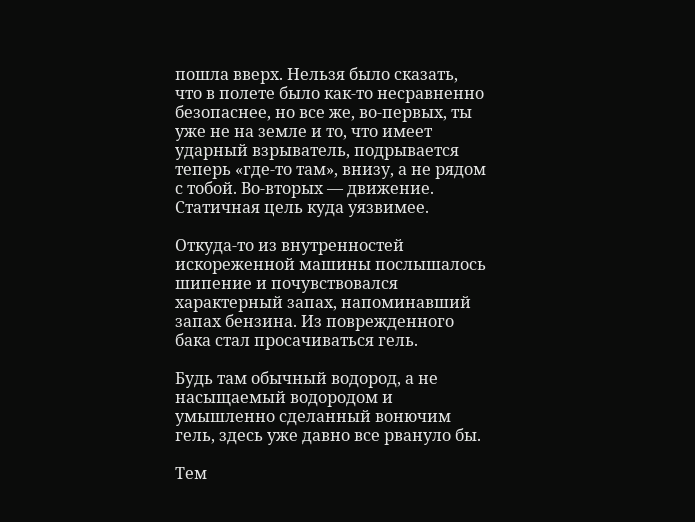пошла вверх. Нельзя было сказать, что в полете было как-то несравненно безопаснее, но все же, во-первых, ты уже не на земле и то, что имеет ударный взрыватель, подрывается теперь «где-то там», внизу, а не рядом с тобой. Во-вторых — движение. Статичная цель куда уязвимее.

Откуда-то из внутренностей искореженной машины послышалось шипение и почувствовался характерный запах, напоминавший запах бензина. Из поврежденного бака стал просачиваться гель.

Будь там обычный водород, а не насыщаемый водородом и умышленно сделанный вонючим гель, здесь уже давно все рвануло бы.

Тем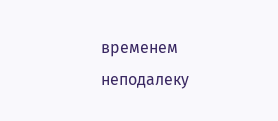временем неподалеку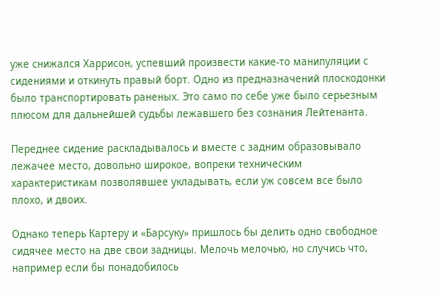уже снижался Харрисон, успевший произвести какие-то манипуляции с сидениями и откинуть правый борт. Одно из предназначений плоскодонки было транспортировать раненых. Это само по себе уже было серьезным плюсом для дальнейшей судьбы лежавшего без сознания Лейтенанта.

Переднее сидение раскладывалось и вместе с задним образовывало лежачее место, довольно широкое, вопреки техническим характеристикам позволявшее укладывать, если уж совсем все было плохо, и двоих.

Однако теперь Картеру и «Барсуку» пришлось бы делить одно свободное сидячее место на две свои задницы. Мелочь мелочью, но случись что, например если бы понадобилось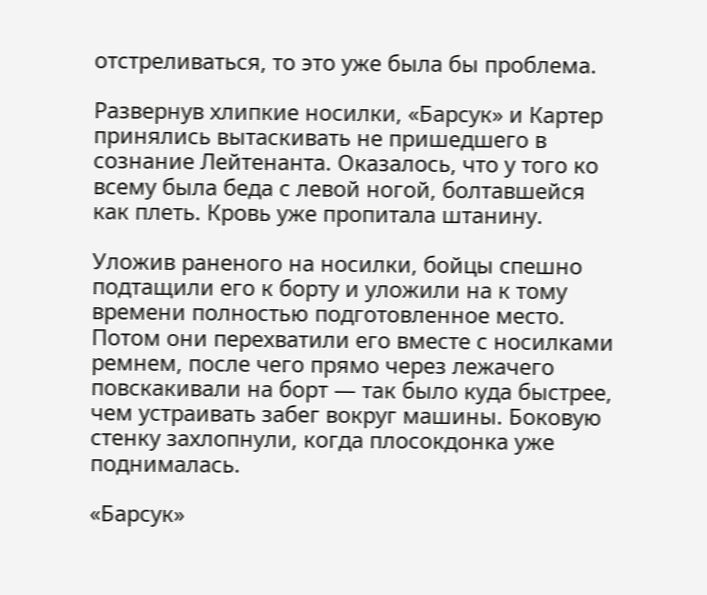отстреливаться, то это уже была бы проблема.

Развернув хлипкие носилки, «Барсук» и Картер принялись вытаскивать не пришедшего в сознание Лейтенанта. Оказалось, что у того ко всему была беда с левой ногой, болтавшейся как плеть. Кровь уже пропитала штанину.

Уложив раненого на носилки, бойцы спешно подтащили его к борту и уложили на к тому времени полностью подготовленное место. Потом они перехватили его вместе с носилками ремнем, после чего прямо через лежачего повскакивали на борт — так было куда быстрее, чем устраивать забег вокруг машины. Боковую стенку захлопнули, когда плосокдонка уже поднималась.

«Барсук»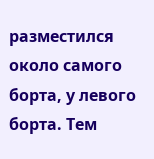разместился около самого борта, у левого борта. Тем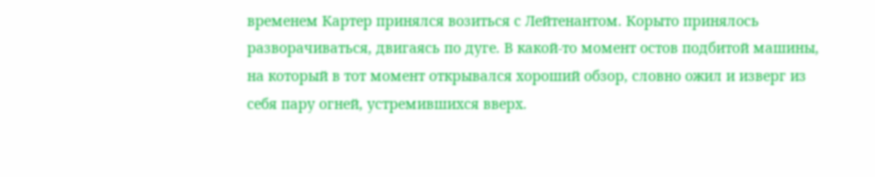временем Картер принялся возиться с Лейтенантом. Корыто принялось разворачиваться, двигаясь по дуге. В какой-то момент остов подбитой машины, на который в тот момент открывался хороший обзор, словно ожил и изверг из себя пару огней, устремившихся вверх.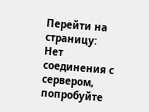Перейти на страницу:
Нет соединения с сервером, попробуйте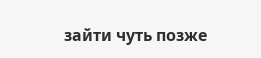зайти чуть позже